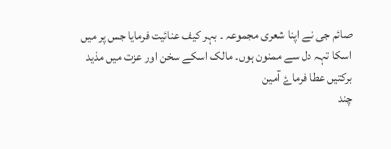صائم جی نے اپنا شعری مجموعہ ۔ بہر کیف عنائیت فرمایا جس پر میں اسکا تہہ دل سے ممنون ہوں۔ مالک اسکے سخن اور عزت میں مذید برکتیں عطا فرماۓ آمین
چند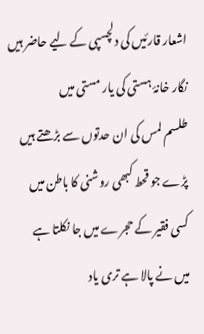اشعار قارئیں کی دلچسپی کے لیے حاضر ہیں
نگار خانۂ ہستی کی یار مستی میں
طلسم لمس کی ان حدتوں سے بڑھتے ہیں
پڑے جو قحط کبھی روشنی کا باطن میں
کسی فقیر کے حجرے میں جا نکلتا ہے
میں نے پالا ہے تری یاد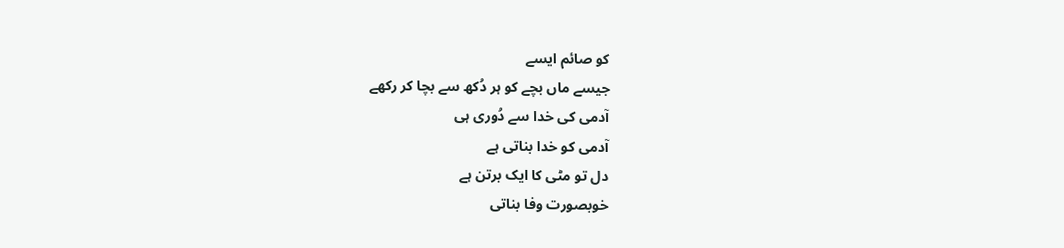کو صائم ایسے
جیسے ماں بچے کو ہر دُکھ سے بچا کر رکھے
آدمی کی خدا سے دُوری ہی
آدمی کو خدا بناتی ہے
دل تو مٹی کا ایک برتن ہے
خوبصورت وفا بناتی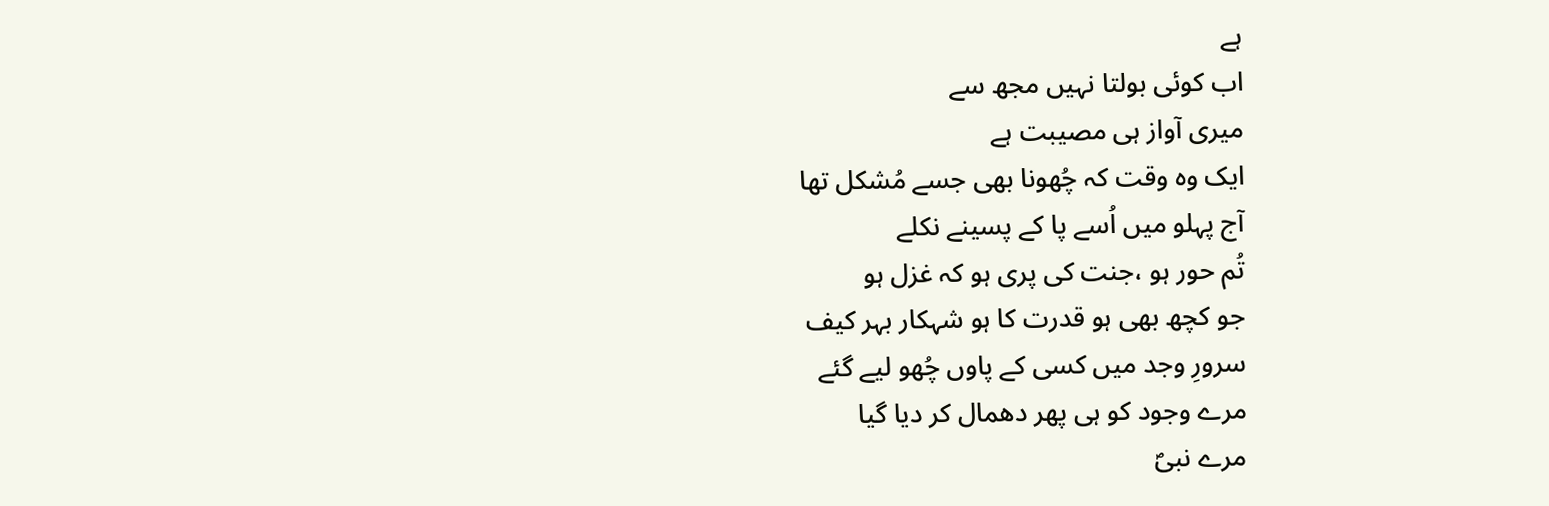ہے
اب کوئی بولتا نہیں مجھ سے
میری آواز ہی مصیبت ہے
ایک وہ وقت کہ چُھونا بھی جسے مُشکل تھا
آج پہلو میں اُسے پا کے پسینے نکلے
تُم حور ہو ،جنت کی پری ہو کہ غزل ہو
جو کچھ بھی ہو قدرت کا ہو شہکار بہر کیف
سرورِ وجد میں کسی کے پاوں چُھو لیے گئے
مرے وجود کو ہی پھر دھمال کر دیا گیا
مرے نبیؐ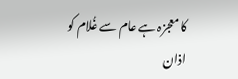کا معجزہ ہے عام سے غُلام کو
اذان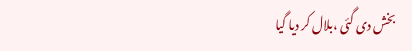بخش دی گئی ،بلال کر دیا گیا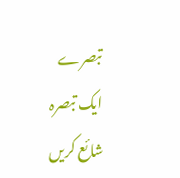تبصرے
ایک تبصرہ شائع کریں